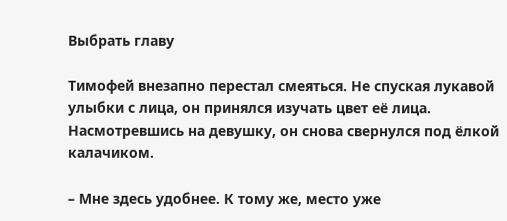Выбрать главу

Тимофей внезапно перестал смеяться. Не спуская лукавой улыбки с лица, он принялся изучать цвет её лица. Насмотревшись на девушку, он снова свернулся под ёлкой калачиком.

– Мне здесь удобнее. К тому же, место уже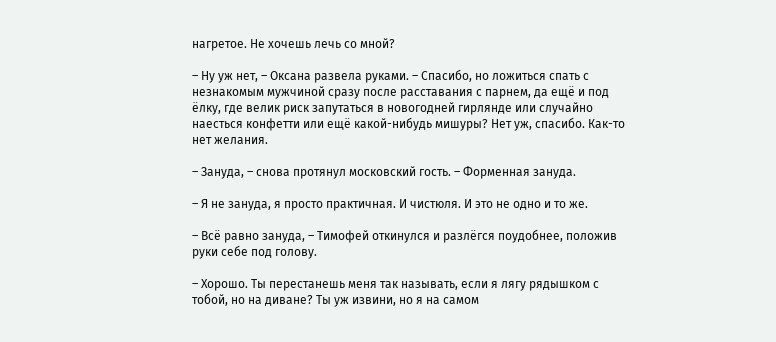нагретое. Не хочешь лечь со мной?

– Ну уж нет, – Оксана развела руками. – Спасибо, но ложиться спать с незнакомым мужчиной сразу после расставания с парнем, да ещё и под ёлку, где велик риск запутаться в новогодней гирлянде или случайно наесться конфетти или ещё какой-нибудь мишуры? Нет уж, спасибо. Как-то нет желания.

– Зануда, – снова протянул московский гость. – Форменная зануда.

– Я не зануда, я просто практичная. И чистюля. И это не одно и то же.

– Всё равно зануда, – Тимофей откинулся и разлёгся поудобнее, положив руки себе под голову.

– Хорошо. Ты перестанешь меня так называть, если я лягу рядышком с тобой, но на диване? Ты уж извини, но я на самом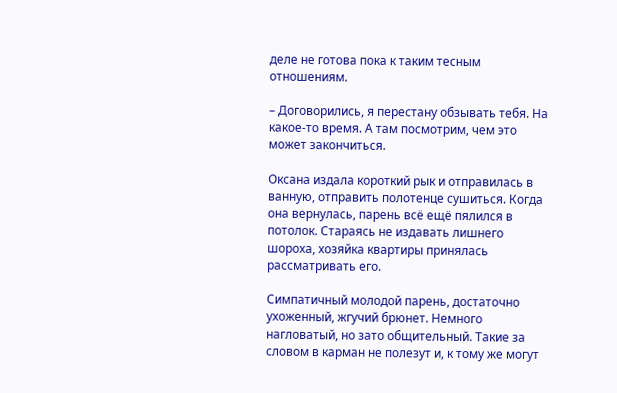деле не готова пока к таким тесным отношениям.

– Договорились, я перестану обзывать тебя. На какое-то время. А там посмотрим, чем это может закончиться.

Оксана издала короткий рык и отправилась в ванную, отправить полотенце сушиться. Когда она вернулась, парень всё ещё пялился в потолок. Стараясь не издавать лишнего шороха, хозяйка квартиры принялась рассматривать его.

Симпатичный молодой парень, достаточно ухоженный, жгучий брюнет. Немного нагловатый, но зато общительный. Такие за словом в карман не полезут и, к тому же могут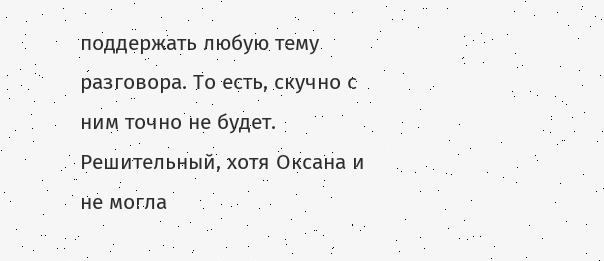поддержать любую тему разговора. То есть, скучно с ним точно не будет. Решительный, хотя Оксана и не могла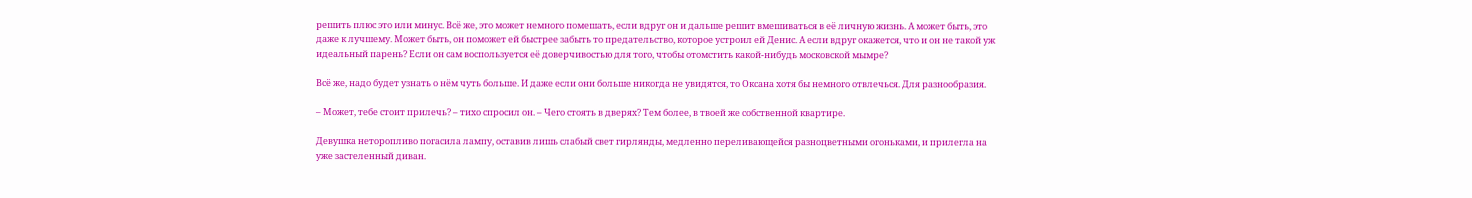решить плюс это или минус. Всё же, это может немного помешать, если вдруг он и дальше решит вмешиваться в её личную жизнь. А может быть, это даже к лучшему. Может быть, он поможет ей быстрее забыть то предательство, которое устроил ей Денис. А если вдруг окажется, что и он не такой уж идеальный парень? Если он сам воспользуется её доверчивостью для того, чтобы отомстить какой-нибудь московской мымре?

Всё же, надо будет узнать о нём чуть больше. И даже если они больше никогда не увидятся, то Оксана хотя бы немного отвлечься. Для разнообразия.

– Может, тебе стоит прилечь? – тихо спросил он. – Чего стоять в дверях? Тем более, в твоей же собственной квартире.

Девушка неторопливо погасила лампу, оставив лишь слабый свет гирлянды, медленно переливающейся разноцветными огоньками, и прилегла на уже застеленный диван.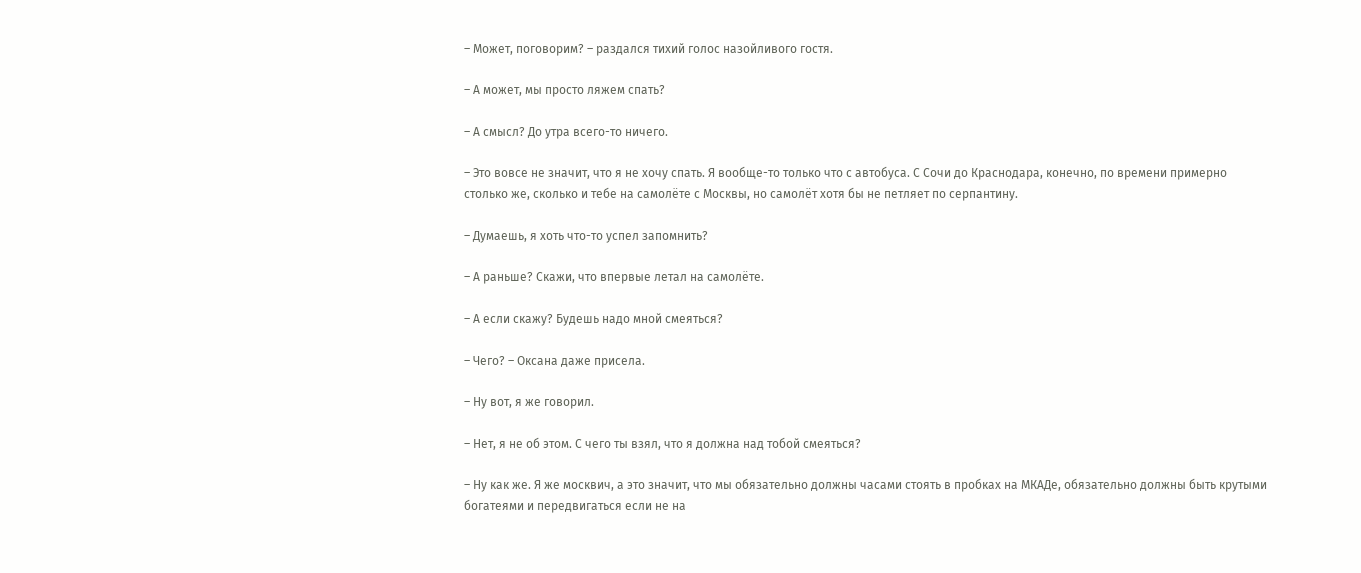– Может, поговорим? – раздался тихий голос назойливого гостя.

– А может, мы просто ляжем спать?

– А смысл? До утра всего-то ничего.

– Это вовсе не значит, что я не хочу спать. Я вообще-то только что с автобуса. С Сочи до Краснодара, конечно, по времени примерно столько же, сколько и тебе на самолёте с Москвы, но самолёт хотя бы не петляет по серпантину.

– Думаешь, я хоть что-то успел запомнить?

– А раньше? Скажи, что впервые летал на самолёте.

– А если скажу? Будешь надо мной смеяться?

– Чего? – Оксана даже присела.

– Ну вот, я же говорил.

– Нет, я не об этом. С чего ты взял, что я должна над тобой смеяться?

– Ну как же. Я же москвич, а это значит, что мы обязательно должны часами стоять в пробках на МКАДе, обязательно должны быть крутыми богатеями и передвигаться если не на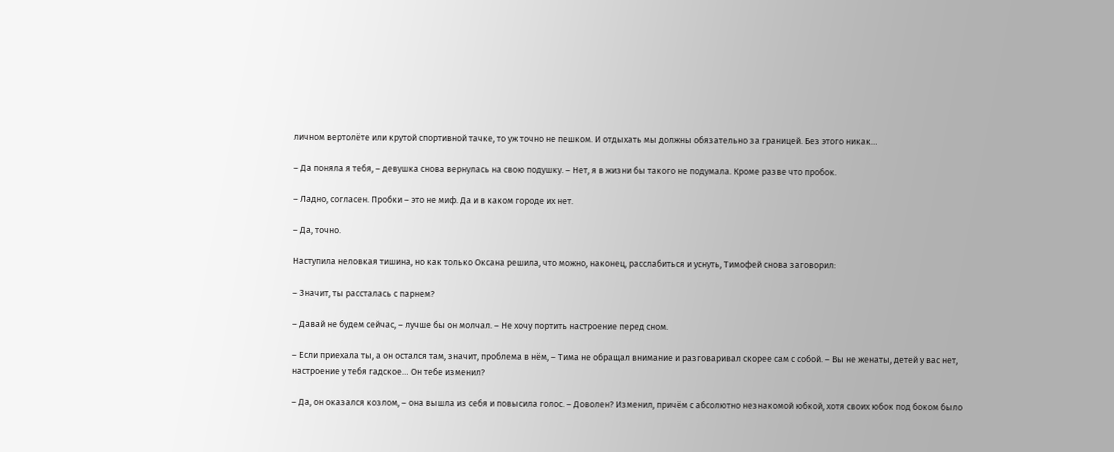личном вертолёте или крутой спортивной тачке, то уж точно не пешком. И отдыхать мы должны обязательно за границей. Без этого никак…

– Да поняла я тебя, – девушка снова вернулась на свою подушку. – Нет, я в жизни бы такого не подумала. Кроме разве что пробок.

– Ладно, согласен. Пробки – это не миф. Да и в каком городе их нет.

– Да, точно.

Наступила неловкая тишина, но как только Оксана решила, что можно, наконец, расслабиться и уснуть, Тимофей снова заговорил:

– Значит, ты рассталась с парнем?

– Давай не будем сейчас, – лучше бы он молчал. – Не хочу портить настроение перед сном.

– Если приехала ты, а он остался там, значит, проблема в нём, – Тима не обращал внимание и разговаривал скорее сам с собой. – Вы не женаты, детей у вас нет, настроение у тебя гадское… Он тебе изменил?

– Да, он оказался козлом, – она вышла из себя и повысила голос. – Доволен? Изменил, причём с абсолютно незнакомой юбкой, хотя своих юбок под боком было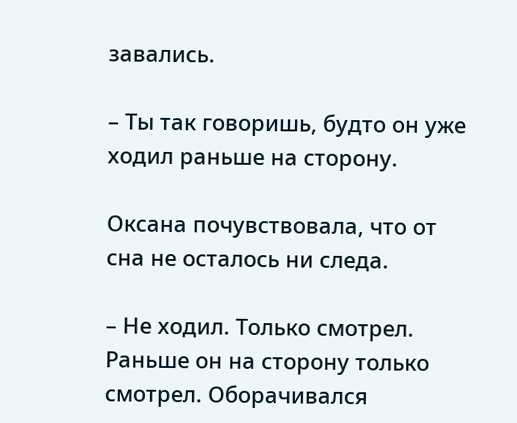завались.

– Ты так говоришь, будто он уже ходил раньше на сторону.

Оксана почувствовала, что от сна не осталось ни следа.

– Не ходил. Только смотрел. Раньше он на сторону только смотрел. Оборачивался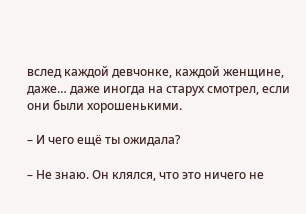вслед каждой девчонке, каждой женщине, даже… даже иногда на старух смотрел, если они были хорошенькими.

– И чего ещё ты ожидала?

– Не знаю. Он клялся, что это ничего не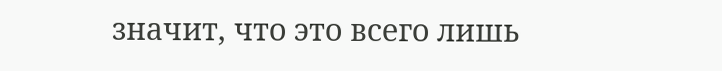значит, что это всего лишь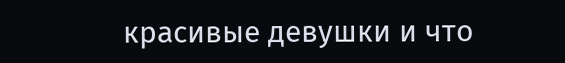красивые девушки и что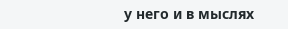у него и в мыслях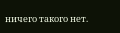ничего такого нет.